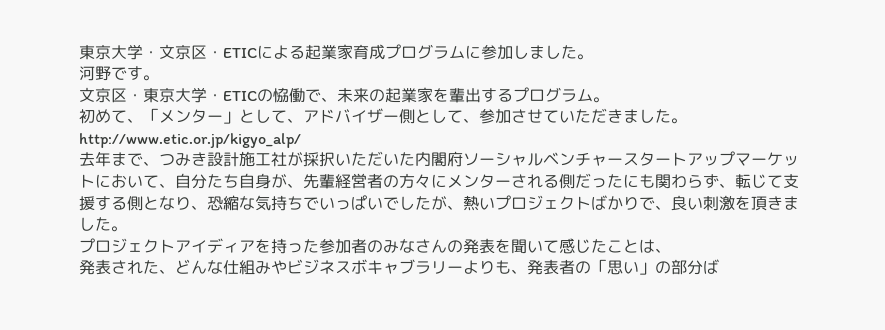東京大学・文京区・ETICによる起業家育成プログラムに参加しました。
河野です。
文京区・東京大学・ETICの恊働で、未来の起業家を輩出するプログラム。
初めて、「メンター」として、アドバイザー側として、参加させていただきました。
http://www.etic.or.jp/kigyo_alp/
去年まで、つみき設計施工社が採択いただいた内閣府ソーシャルベンチャースタートアップマーケットにおいて、自分たち自身が、先輩経営者の方々にメンターされる側だったにも関わらず、転じて支援する側となり、恐縮な気持ちでいっぱいでしたが、熱いプロジェクトばかりで、良い刺激を頂きました。
プロジェクトアイディアを持った参加者のみなさんの発表を聞いて感じたことは、
発表された、どんな仕組みやビジネスボキャブラリーよりも、発表者の「思い」の部分ば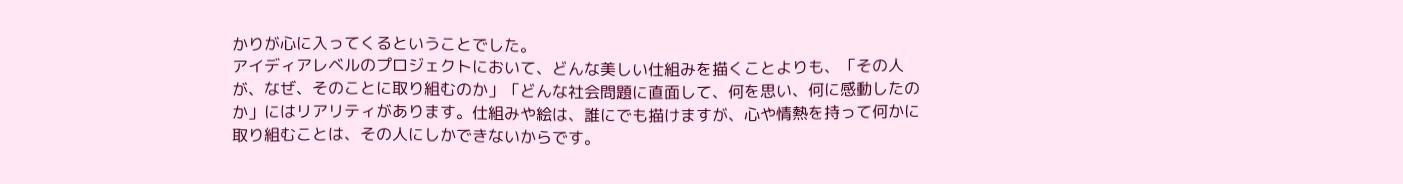かりが心に入ってくるということでした。
アイディアレベルのプロジェクトにおいて、どんな美しい仕組みを描くことよりも、「その人が、なぜ、そのことに取り組むのか」「どんな社会問題に直面して、何を思い、何に感動したのか」にはリアリティがあります。仕組みや絵は、誰にでも描けますが、心や情熱を持って何かに取り組むことは、その人にしかできないからです。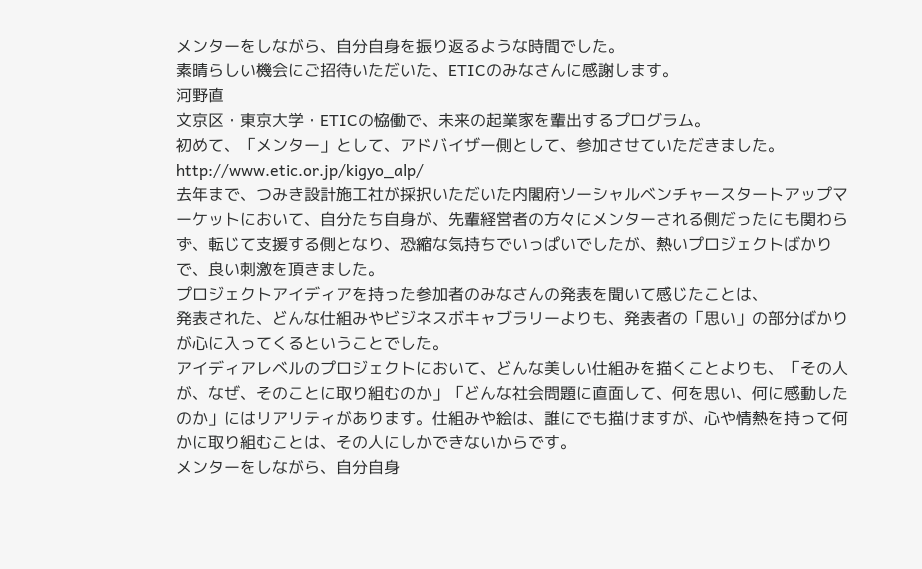メンターをしながら、自分自身を振り返るような時間でした。
素晴らしい機会にご招待いただいた、ETICのみなさんに感謝します。
河野直
文京区・東京大学・ETICの恊働で、未来の起業家を輩出するプログラム。
初めて、「メンター」として、アドバイザー側として、参加させていただきました。
http://www.etic.or.jp/kigyo_alp/
去年まで、つみき設計施工社が採択いただいた内閣府ソーシャルベンチャースタートアップマーケットにおいて、自分たち自身が、先輩経営者の方々にメンターされる側だったにも関わらず、転じて支援する側となり、恐縮な気持ちでいっぱいでしたが、熱いプロジェクトばかりで、良い刺激を頂きました。
プロジェクトアイディアを持った参加者のみなさんの発表を聞いて感じたことは、
発表された、どんな仕組みやビジネスボキャブラリーよりも、発表者の「思い」の部分ばかりが心に入ってくるということでした。
アイディアレベルのプロジェクトにおいて、どんな美しい仕組みを描くことよりも、「その人が、なぜ、そのことに取り組むのか」「どんな社会問題に直面して、何を思い、何に感動したのか」にはリアリティがあります。仕組みや絵は、誰にでも描けますが、心や情熱を持って何かに取り組むことは、その人にしかできないからです。
メンターをしながら、自分自身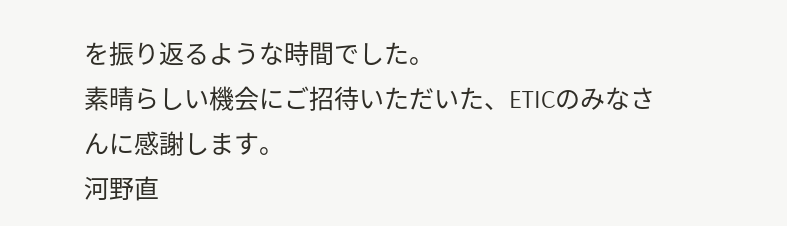を振り返るような時間でした。
素晴らしい機会にご招待いただいた、ETICのみなさんに感謝します。
河野直